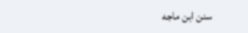سنن ابن ماجه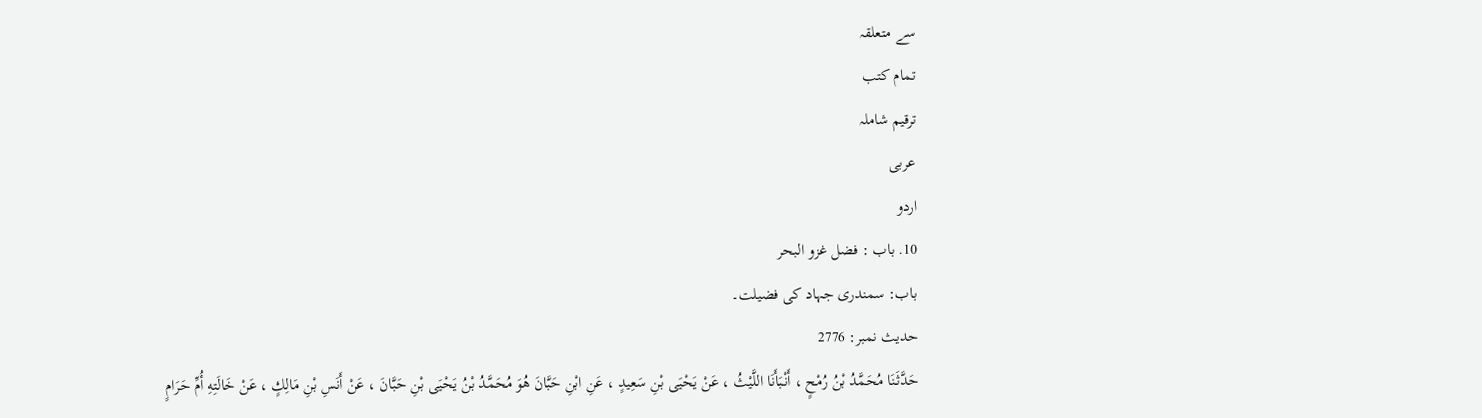سے متعلقہ
تمام کتب
ترقیم شاملہ
عربی
اردو
10. باب : فضل غزو البحر
باب: سمندری جہاد کی فضیلت۔
حدیث نمبر: 2776
حَدَّثَنَا مُحَمَّدُ بْنُ رُمْحٍ ، أَنْبَأَنَا اللَّيْثُ ، عَنْ يَحْيَى بْنِ سَعِيدٍ ، عَنِ ابْنِ حَبَّانَ هُوَ مُحَمَّدُ بْنُ يَحْيَى بْنِ حَبَّانَ ، عَنْ أَنَسِ بْنِ مَالِكٍ ، عَنْ خَالَتِهِ أُمِّ حَرَامٍ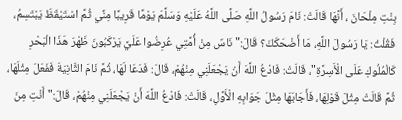بِنْتِ مِلْحَانَ ، أَنَّهَا قَالَتْ: نَامَ رَسُولُ اللَّهِ صَلَّى اللَّهُ عَلَيْهِ وَسَلَّمَ يَوْمًا قَرِيبًا مِنِّي ثُمَّ اسْتَيْقَظَ يَبْتَسِمُ، فَقُلْتُ: يَا رَسُولَ اللَّهِ، مَا أَضْحَكَكَ؟ قَالَ:" نَاسٌ مِنْ أُمَّتِي عُرِضُوا عَلَيَّ يَرْكَبُونَ ظَهْرَ هَذَا الْبَحْرِ كَالْمُلُوكِ عَلَى الْأَسِرَّةِ"، قَالَتْ: فَادْعُ اللَّهَ أَنْ يَجْعَلَنِي مِنْهُمْ، قَالَ: فَدَعَا لَهَا، ثُمَّ نَامَ الثَّانِيَةَ فَفَعَلَ مِثْلَهَا، ثُمَّ قَالَتْ مِثْلَ قَوْلِهَا، فَأَجَابَهَا مِثْلَ جَوَابِهِ الْأَوَّلِ، قَالَتْ: فَادْعُ اللَّهَ أَنْ يَجْعَلَنِي مِنْهُمْ، قَالَ:" أَنْتِ مِنَ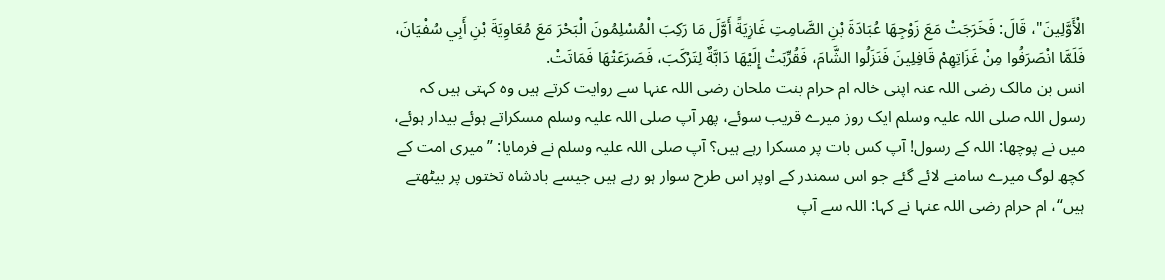الْأَوَّلِينَ"، قَالَ: فَخَرَجَتْ مَعَ زَوْجِهَا عُبَادَةَ بْنِ الصَّامِتِ غَازِيَةً أَوَّلَ مَا رَكِبَ الْمُسْلِمُونَ الْبَحْرَ مَعَ مُعَاوِيَةَ بْنِ أَبِي سُفْيَانَ، فَلَمَّا انْصَرَفُوا مِنْ غَزَاتِهِمْ قَافِلِينَ فَنَزَلُوا الشَّامَ، فَقُرِّبَتْ إِلَيْهَا دَابَّةٌ لِتَرْكَبَ، فَصَرَعَتْهَا فَمَاتَتْ.
انس بن مالک رضی اللہ عنہ اپنی خالہ ام حرام بنت ملحان رضی اللہ عنہا سے روایت کرتے ہیں وہ کہتی ہیں کہ رسول اللہ صلی اللہ علیہ وسلم ایک روز میرے قریب سوئے، پھر آپ صلی اللہ علیہ وسلم مسکراتے ہوئے بیدار ہوئے، میں نے پوچھا: اللہ کے رسول! آپ کس بات پر مسکرا رہے ہیں؟ آپ صلی اللہ علیہ وسلم نے فرمایا: ”میری امت کے کچھ لوگ میرے سامنے لائے گئے جو اس سمندر کے اوپر اس طرح سوار ہو رہے ہیں جیسے بادشاہ تختوں پر بیٹھتے ہیں“، ام حرام رضی اللہ عنہا نے کہا: اللہ سے آپ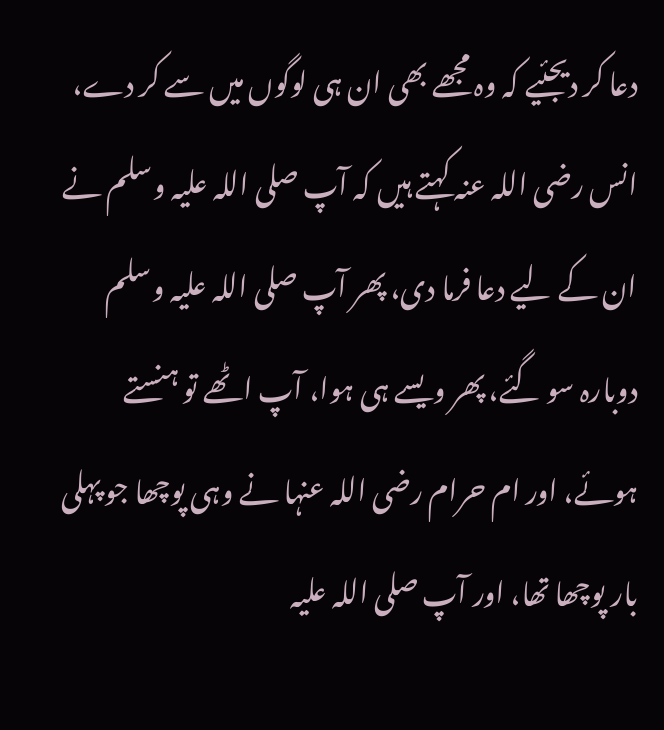دعا کر دیجئیے کہ وہ مجھے بھی ان ہی لوگوں میں سے کر دے، انس رضی اللہ عنہ کہتے ہیں کہ آپ صلی اللہ علیہ وسلم نے ان کے لیے دعا فرما دی، پھر آپ صلی اللہ علیہ وسلم دوبارہ سو گئے، پھر ویسے ہی ہوا، آپ اٹھے تو ہنستے ہوئے، اور ام حرام رضی اللہ عنہا نے وہی پوچھا جو پہلی بار پوچھا تھا، اور آپ صلی اللہ علیہ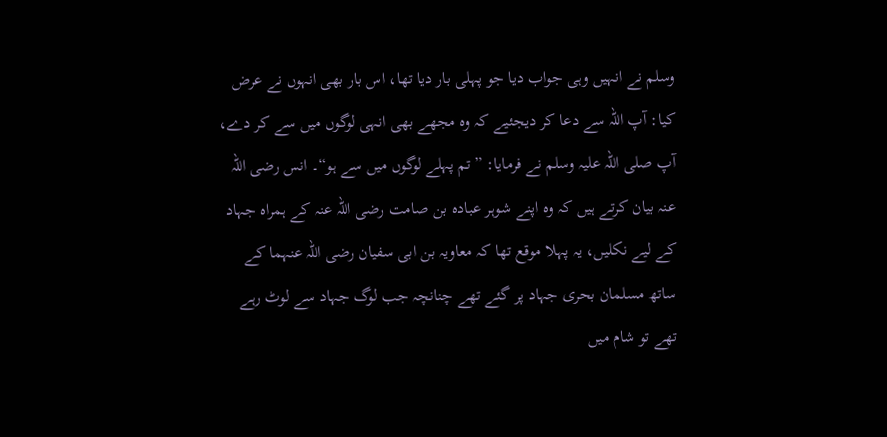وسلم نے انہیں وہی جواب دیا جو پہلی بار دیا تھا، اس بار بھی انہوں نے عرض کیا: آپ اللہ سے دعا کر دیجئیے کہ وہ مجھے بھی انہی لوگوں میں سے کر دے، آپ صلی اللہ علیہ وسلم نے فرمایا: ”تم پہلے لوگوں میں سے ہو“۔ انس رضی اللہ عنہ بیان کرتے ہیں کہ وہ اپنے شوہر عبادہ بن صامت رضی اللہ عنہ کے ہمراہ جہاد کے لیے نکلیں، یہ پہلا موقع تھا کہ معاویہ بن ابی سفیان رضی اللہ عنہما کے ساتھ مسلمان بحری جہاد پر گئے تھے چنانچہ جب لوگ جہاد سے لوٹ رہے تھے تو شام میں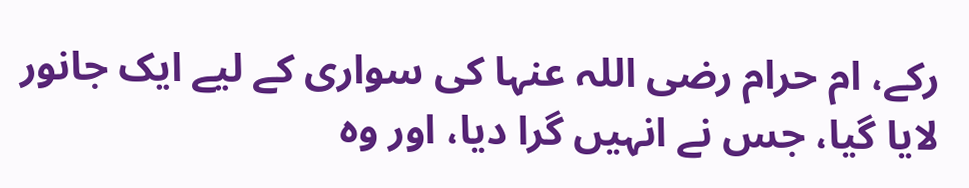رکے، ام حرام رضی اللہ عنہا کی سواری کے لیے ایک جانور لایا گیا، جس نے انہیں گرا دیا، اور وہ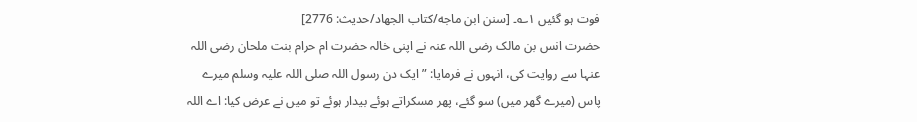فوت ہو گئیں ۱؎۔ [سنن ابن ماجه/كتاب الجهاد/حدیث: 2776]
حضرت انس بن مالک رضی اللہ عنہ نے اپنی خالہ حضرت ام حرام بنت ملحان رضی اللہ عنہا سے روایت کی، انہوں نے فرمایا: ”ایک دن رسول اللہ صلی اللہ علیہ وسلم میرے پاس (میرے گھر میں) سو گئے، پھر مسکراتے ہوئے بیدار ہوئے تو میں نے عرض کیا: اے اللہ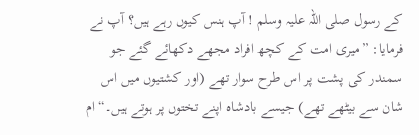کے رسول صلی اللہ علیہ وسلم ! آپ ہنس کیوں رہے ہیں؟ آپ نے فرمایا: ”میری امت کے کچھ افراد مجھے دکھائے گئے جو سمندر کی پشت پر اس طرح سوار تھے (اور کشتیوں میں اس شان سے بیٹھے تھے) جیسے بادشاہ اپنے تختوں پر ہوتے ہیں۔“ ام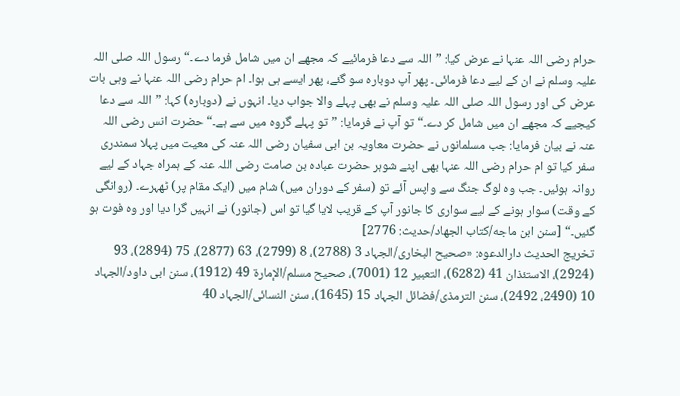حرام رضی اللہ عنہا نے عرض کیا: ”اللہ سے دعا فرمائیے کہ مجھے ان میں شامل فرما دے۔“ رسول اللہ صلی اللہ علیہ وسلم نے ان کے لیے دعا فرمائی۔ پھر آپ دوبارہ سو گئے، پھر ایسے ہی ہوا۔ ام حرام رضی اللہ عنہا نے وہی بات عرض کی اور رسول اللہ صلی اللہ علیہ وسلم نے بھی پہلے والا جواب دیا۔ انہوں نے (دوبارہ) کہا: ”اللہ سے دعا کیجیے کہ مجھے ان میں شامل کر دے۔“ تو آپ نے فرمایا: ”تو پہلے گروہ میں سے ہے۔“ حضرت انس رضی اللہ عنہ نے بیان فرمایا: جب مسلمانوں نے حضرت معاویہ بن ابی سفیان رضی اللہ عنہ کی معیت میں پہلا سمندری سفر کیا تو ام حرام رضی اللہ عنہا بھی اپنے شوہر حضرت عبادہ بن صامت رضی اللہ عنہ کے ہمراہ جہاد کے لیے روانہ ہوئیں۔ جب وہ لوگ جنگ سے واپس آئے تو (سفر کے دوران میں) شام میں (ایک مقام پر) ٹھہرے۔ (روانگی کے وقت) سوار ہونے کے لیے سواری کا جانور آپ کے قریب لایا گیا تو اس (جانور) نے انہیں گرا دیا اور وہ فوت ہو گئیں۔“ [سنن ابن ماجه/كتاب الجهاد/حدیث: 2776]
تخریج الحدیث دارالدعوہ: «صحیح البخاری/الجہاد 3 (2788)، 8 (2799)، 63 (2877)، 75 (2894)، 93 (2924)، الاستئذان 41 (6282)، التعبیر 12 (7001)، صحیح مسلم/الإمارة 49 (1912)، سنن ابی داود/الجہاد 10 (2490، 2492)، سنن الترمذی/فضائل الجہاد 15 (1645)، سنن النسائی/الجہاد 40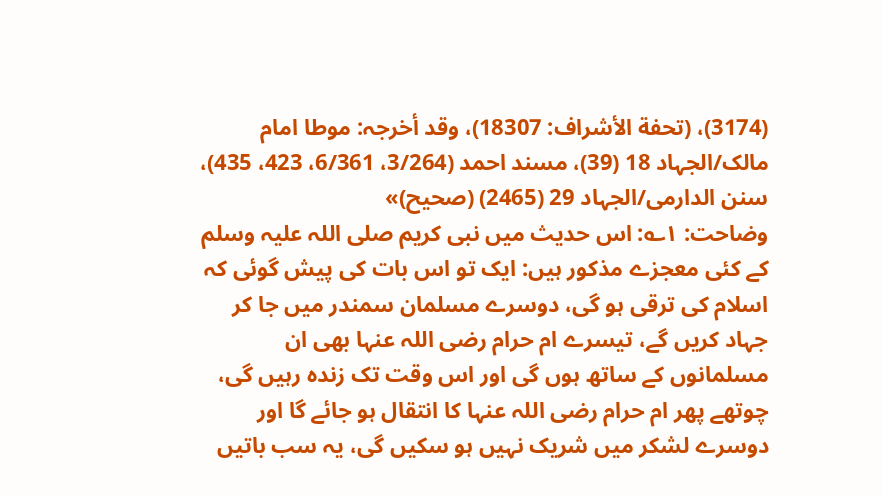(3174)، (تحفة الأشراف: 18307)، وقد أخرجہ: موطا امام مالک/الجہاد 18 (39)، مسند احمد (3/264، 6/361، 423، 435)، سنن الدارمی/الجہاد 29 (2465) (صحیح)»
وضاحت: ۱؎: اس حدیث میں نبی کریم صلی اللہ علیہ وسلم کے کئی معجزے مذکور ہیں: ایک تو اس بات کی پیش گوئی کہ اسلام کی ترقی ہو گی، دوسرے مسلمان سمندر میں جا کر جہاد کریں گے، تیسرے ام حرام رضی اللہ عنہا بھی ان مسلمانوں کے ساتھ ہوں گی اور اس وقت تک زندہ رہیں گی، چوتھے پھر ام حرام رضی اللہ عنہا کا انتقال ہو جائے گا اور دوسرے لشکر میں شریک نہیں ہو سکیں گی، یہ سب باتیں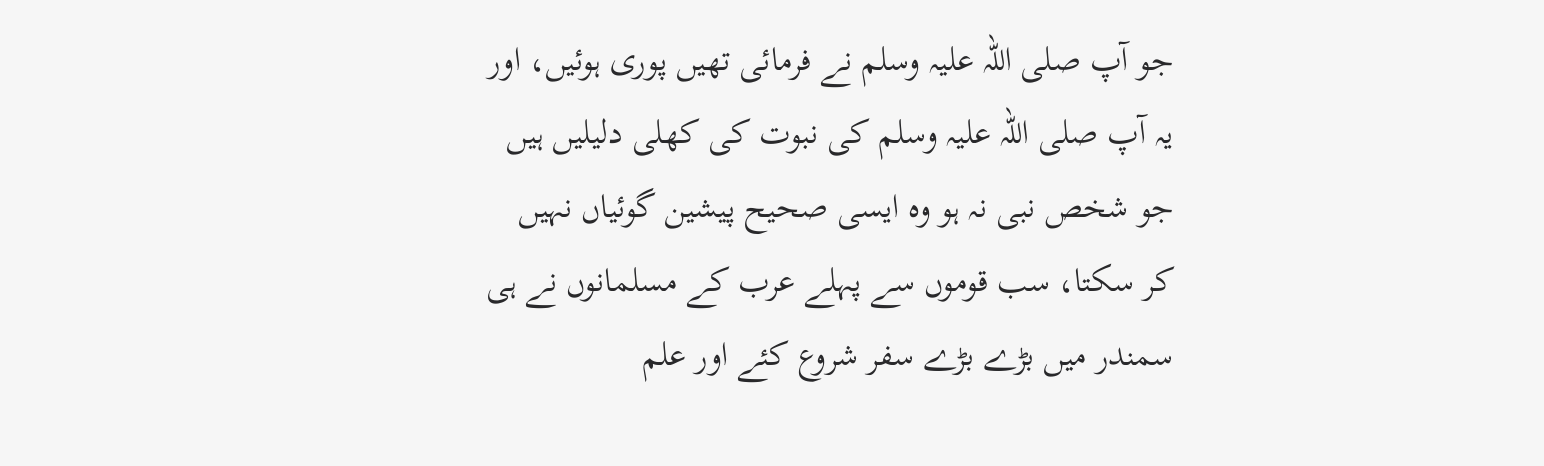جو آپ صلی اللہ علیہ وسلم نے فرمائی تھیں پوری ہوئیں، اور یہ آپ صلی اللہ علیہ وسلم کی نبوت کی کھلی دلیلیں ہیں جو شخص نبی نہ ہو وہ ایسی صحیح پیشین گوئیاں نہیں کر سکتا، سب قوموں سے پہلے عرب کے مسلمانوں نے ہی سمندر میں بڑے بڑے سفر شروع کئے اور علم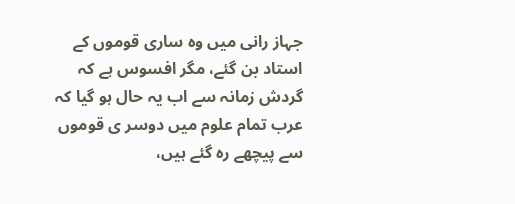جہاز رانی میں وہ ساری قوموں کے استاد بن گئے، مگر افسوس ہے کہ گردش زمانہ سے اب یہ حال ہو گیا کہ عرب تمام علوم میں دوسر ی قوموں سے پیچھے رہ گئے ہیں،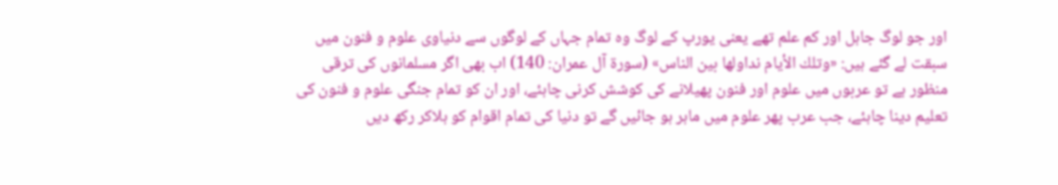اور جو لوگ جاہل اور کم علم تھے یعنی یورپ کے لوگ وہ تمام جہاں کے لوگوں سے دنیاوی علوم و فنون میں سبقت لے گئے ہیں: «وتلك الأيام نداولها بين الناس» (سورة آل عمران: 140) اب بھی اگر مسلمانوں کی ترقی منظور ہے تو عربوں میں علوم اور فنون پھیلانے کی کوشش کرنی چاہئے، اور ان کو تمام جنگی علوم و فنون کی تعلیم دینا چاہئے، جب عرب پھر علوم میں ماہر ہو جائیں گے تو دنیا کی تمام اقوام کو ہلاکر رکھ دیں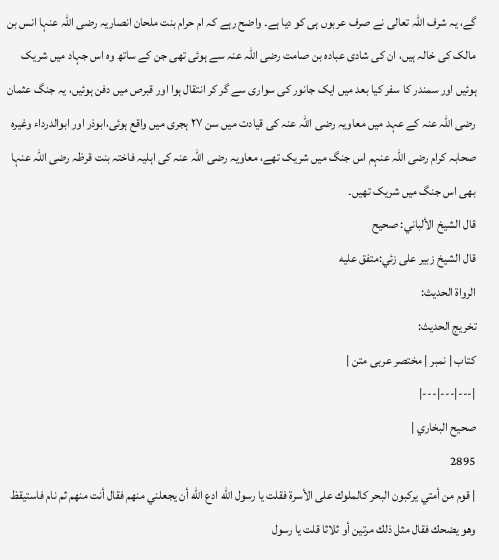گے، یہ شرف اللہ تعالی نے صرف عربوں ہی کو دیا ہے۔ واضح رہے کہ ام حرام بنت ملحان انصاریہ رضی اللہ عنہا انس بن مالک کی خالہ ہیں، ان کی شادی عبادہ بن صامت رضی اللہ عنہ سے ہوئی تھی جن کے ساتھ وہ اس جہاد میں شریک ہوئیں اور سمندر کا سفر کیا بعد میں ایک جانور کی سواری سے گر کر انتقال ہوا اور قبرص میں دفن ہوئیں، یہ جنگ عثمان رضی اللہ عنہ کے عہد میں معاویہ رضی اللہ عنہ کی قیادت میں سن ۲۷ ہجری میں واقع ہوئی،ابوذر اور ابوالدرداء وغیرہ صحابہ کرام رضی اللہ عنہم اس جنگ میں شریک تھے، معاویہ رضی اللہ عنہ کی اہلیہ فاختہ بنت قرظہ رضی اللہ عنہا بھی اس جنگ میں شریک تھیں۔
قال الشيخ الألباني: صحيح
قال الشيخ زبير على زئي:متفق عليه
الرواة الحديث:
تخريج الحديث:
کتاب | نمبر | مختصر عربی متن |
|---|---|---|
صحيح البخاري |
2895
| قوم من أمتي يركبون البحر كالملوك على الأسرة فقلت يا رسول الله ادع الله أن يجعلني منهم فقال أنت منهم ثم نام فاستيقظ وهو يضحك فقال مثل ذلك مرتين أو ثلاثا قلت يا رسول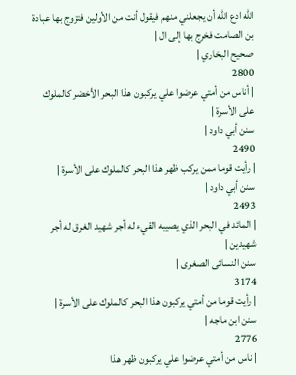الله ادع الله أن يجعلني منهم فيقول أنت من الأولين فتزوج بها عبادة بن الصامت فخرج بها إلى ال |
صحيح البخاري |
2800
| أناس من أمتي عرضوا علي يركبون هذا البحر الأخضر كالملوك على الأسرة |
سنن أبي داود |
2490
| رأيت قوما ممن يركب ظهر هذا البحر كالملوك على الأسرة |
سنن أبي داود |
2493
| المائد في البحر الذي يصيبه القيء له أجر شهيد الغرق له أجر شهيدين |
سنن النسائى الصغرى |
3174
| رأيت قوما من أمتي يركبون هذا البحر كالملوك على الأسرة |
سنن ابن ماجه |
2776
| ناس من أمتي عرضوا علي يركبون ظهر هذا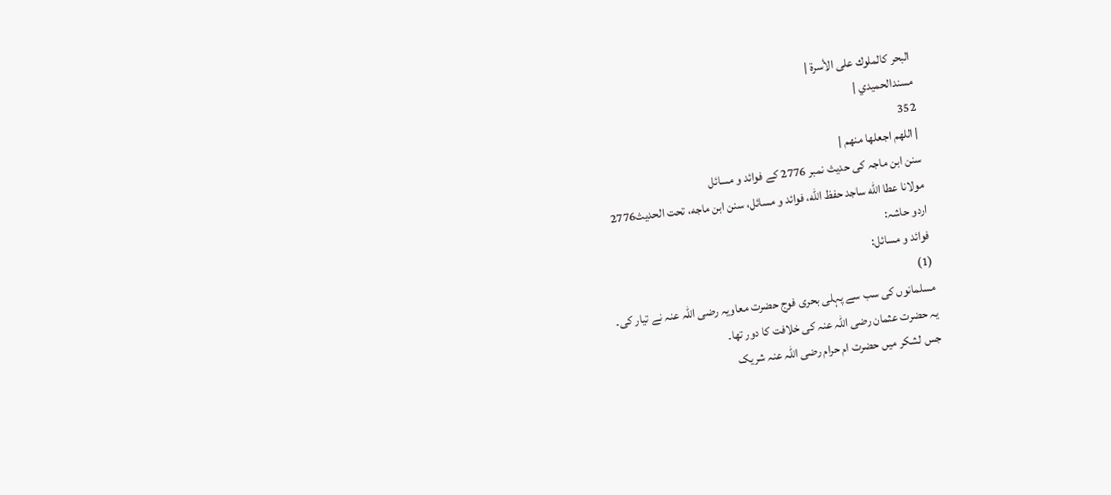البحر كالملوك على الأسرة |
مسندالحميدي |
352
| اللهم اجعلها منهم |
سنن ابن ماجہ کی حدیث نمبر 2776 کے فوائد و مسائل
مولانا عطا الله ساجد حفظ الله، فوائد و مسائل، سنن ابن ماجه، تحت الحديث2776
اردو حاشہ:
فوائد و مسائل:
(1)
مسلمانوں کی سب سے پہلی بحری فوج حضرت معاویہ رضی اللہ عنہ نے تیار کی۔
یہ حضرت عثمان رضی اللہ عنہ کی خلافت کا دور تھا۔
جس لشکر میں حضرت ام حرام رضی اللہ عنہ شریک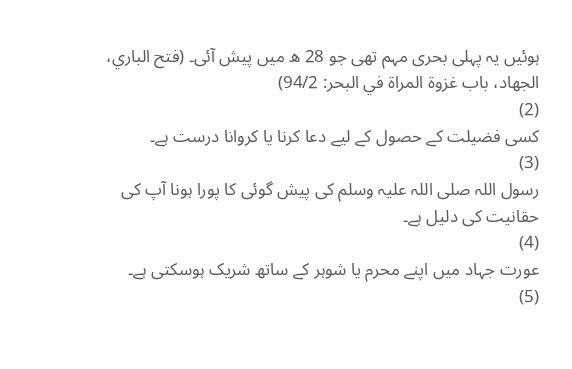ہوئیں یہ پہلی بحری مہم تھی جو 28 ھ میں پیش آئی۔ (فتح الباري، الجهاد، باب غزوة المراة في البحر: 94/2)
(2)
کسی فضیلت کے حصول کے لیے دعا کرنا یا کروانا درست ہے۔
(3)
رسول اللہ صلی اللہ علیہ وسلم کی پیش گوئی کا پورا ہونا آپ کی حقانیت کی دلیل ہے۔
(4)
عورت جہاد میں اپنے محرم یا شوہر کے ساتھ شریک ہوسکتی ہے۔
(5)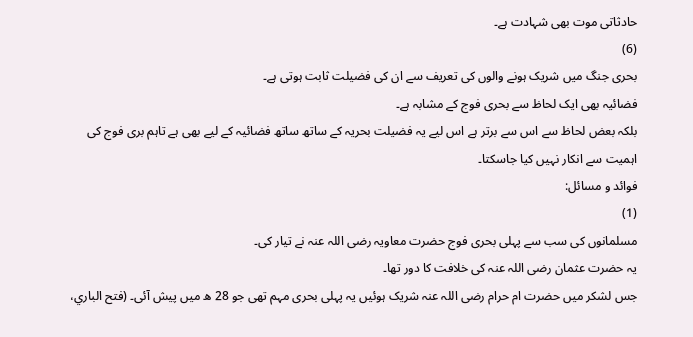حادثاتی موت بھی شہادت ہے۔
(6)
بحری جنگ میں شریک ہونے والوں کی تعریف سے ان کی فضیلت ثابت ہوتی ہے۔
فضائیہ بھی ایک لحاظ سے بحری فوج کے مشابہ ہے۔
بلکہ بعض لحاظ سے اس سے برتر ہے اس لیے یہ فضیلت بحریہ کے ساتھ ساتھ فضائیہ کے لیے بھی ہے تاہم بری فوج کی اہمیت سے انکار نہیں کیا جاسکتا۔
فوائد و مسائل:
(1)
مسلمانوں کی سب سے پہلی بحری فوج حضرت معاویہ رضی اللہ عنہ نے تیار کی۔
یہ حضرت عثمان رضی اللہ عنہ کی خلافت کا دور تھا۔
جس لشکر میں حضرت ام حرام رضی اللہ عنہ شریک ہوئیں یہ پہلی بحری مہم تھی جو 28 ھ میں پیش آئی۔ (فتح الباري،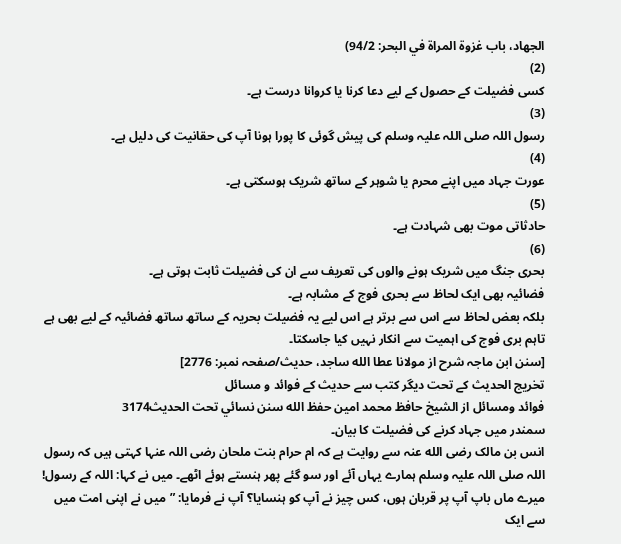الجهاد، باب غزوة المراة في البحر: 94/2)
(2)
کسی فضیلت کے حصول کے لیے دعا کرنا یا کروانا درست ہے۔
(3)
رسول اللہ صلی اللہ علیہ وسلم کی پیش گوئی کا پورا ہونا آپ کی حقانیت کی دلیل ہے۔
(4)
عورت جہاد میں اپنے محرم یا شوہر کے ساتھ شریک ہوسکتی ہے۔
(5)
حادثاتی موت بھی شہادت ہے۔
(6)
بحری جنگ میں شریک ہونے والوں کی تعریف سے ان کی فضیلت ثابت ہوتی ہے۔
فضائیہ بھی ایک لحاظ سے بحری فوج کے مشابہ ہے۔
بلکہ بعض لحاظ سے اس سے برتر ہے اس لیے یہ فضیلت بحریہ کے ساتھ ساتھ فضائیہ کے لیے بھی ہے تاہم بری فوج کی اہمیت سے انکار نہیں کیا جاسکتا۔
[سنن ابن ماجہ شرح از مولانا عطا الله ساجد، حدیث/صفحہ نمبر: 2776]
تخریج الحدیث کے تحت دیگر کتب سے حدیث کے فوائد و مسائل
فوائد ومسائل از الشيخ حافظ محمد امين حفظ الله سنن نسائي تحت الحديث3174
سمندر میں جہاد کرنے کی فضیلت کا بیان۔
انس بن مالک رضی الله عنہ سے روایت ہے کہ ام حرام بنت ملحان رضی اللہ عنہا کہتی ہیں کہ رسول اللہ صلی اللہ علیہ وسلم ہمارے یہاں آئے اور سو گئے پھر ہنستے ہوئے اٹھے۔ میں نے کہا: اللہ کے رسول! میرے ماں باپ آپ پر قربان ہوں، کس چیز نے آپ کو ہنسایا؟ آپ نے فرمایا: ”میں نے اپنی امت میں سے ایک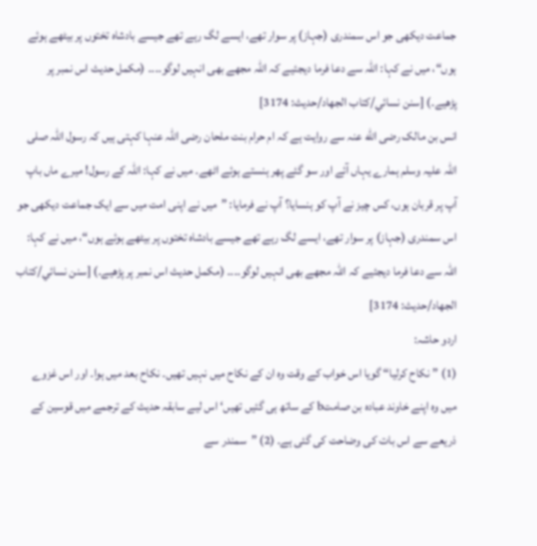جماعت دیکھی جو اس سمندری (جہاز) پر سوار تھے، ایسے لگ رہے تھے جیسے بادشاہ تختوں پر بیٹھے ہوئے ہوں“، میں نے کہا: اللہ سے دعا فرما دیجئیے کہ اللہ مجھے بھی انہیں لوگو۔۔۔۔ (مکمل حدیث اس نمبر پر پڑھیے۔) [سنن نسائي/كتاب الجهاد/حدیث: 3174]
انس بن مالک رضی الله عنہ سے روایت ہے کہ ام حرام بنت ملحان رضی اللہ عنہا کہتی ہیں کہ رسول اللہ صلی اللہ علیہ وسلم ہمارے یہاں آئے اور سو گئے پھر ہنستے ہوئے اٹھے۔ میں نے کہا: اللہ کے رسول! میرے ماں باپ آپ پر قربان ہوں، کس چیز نے آپ کو ہنسایا؟ آپ نے فرمایا: ”میں نے اپنی امت میں سے ایک جماعت دیکھی جو اس سمندری (جہاز) پر سوار تھے، ایسے لگ رہے تھے جیسے بادشاہ تختوں پر بیٹھے ہوئے ہوں“، میں نے کہا: اللہ سے دعا فرما دیجئیے کہ اللہ مجھے بھی انہیں لوگو۔۔۔۔ (مکمل حدیث اس نمبر پر پڑھیے۔) [سنن نسائي/كتاب الجهاد/حدیث: 3174]
اردو حاشہ:
(1) ”نکاح کرلیا“ گویا اس خواب کے وقت وہ ان کے نکاح میں نہیں تھیں۔ نکاح بعد میں ہوا۔ اور اس غزوے میں وہ اپنے خاوند عبادہ بن صامتb کے ساتھ ہی گئیں تھیں‘ اس لیے سابقہ حدیث کے ترجمے میں قوسین کے ذریعے سے اس بات کی وضاحت کی گئی ہے۔ (2) ”سمندر سے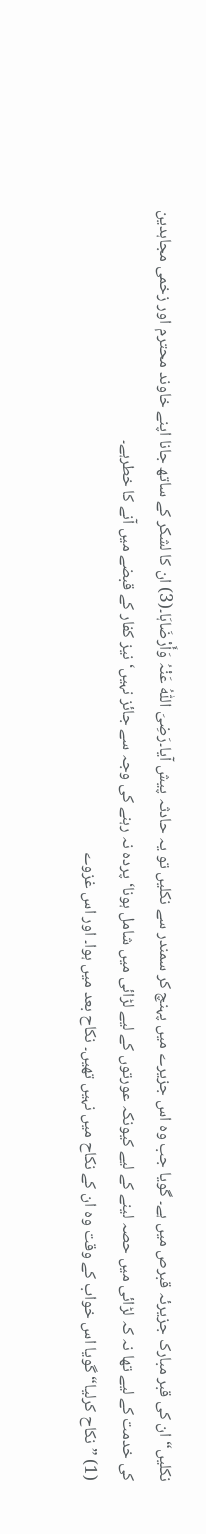نکلیں“ ان کی قبر مبارک جزیرئہ قبرص میں ہے۔ گویا جب وہ اس جزیرے میں پہنچ کر سمندر سے نکلیں تو یہ حادثہ پیش آیا۔رَضِیَ اللّٰہُ عَنْہُ وَأَرْضَاہَا۔(3) ان کا لشکر کے ساتھ جانا اپنے خاوند محترم اور زخمی مجاہدین کی خدمت کے لیے تھا نہ کہ لڑائی میں حصہ لینے کے لیے کیونکہ عورتوں کے لیے لڑائی میں شامل ہونا‘ پردہ نہ رہنے کی وجہ سے جائز نہیں‘ نیز کفار کے قبضے میں آنے کا خطرہے۔
(1) ”نکاح کرلیا“ گویا اس خواب کے وقت وہ ان کے نکاح میں نہیں تھیں۔ نکاح بعد میں ہوا۔ اور اس غزوے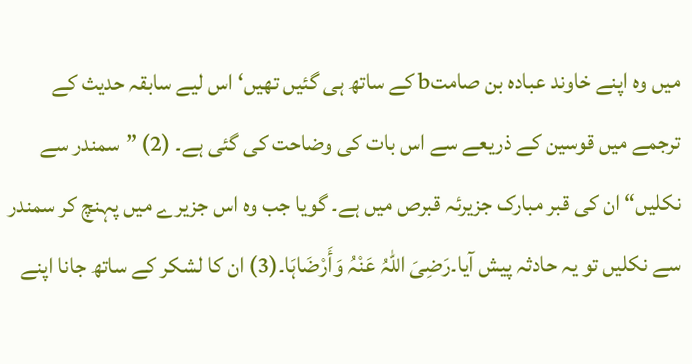میں وہ اپنے خاوند عبادہ بن صامتb کے ساتھ ہی گئیں تھیں‘ اس لیے سابقہ حدیث کے ترجمے میں قوسین کے ذریعے سے اس بات کی وضاحت کی گئی ہے۔ (2) ”سمندر سے نکلیں“ ان کی قبر مبارک جزیرئہ قبرص میں ہے۔ گویا جب وہ اس جزیرے میں پہنچ کر سمندر سے نکلیں تو یہ حادثہ پیش آیا۔رَضِیَ اللّٰہُ عَنْہُ وَأَرْضَاہَا۔(3) ان کا لشکر کے ساتھ جانا اپنے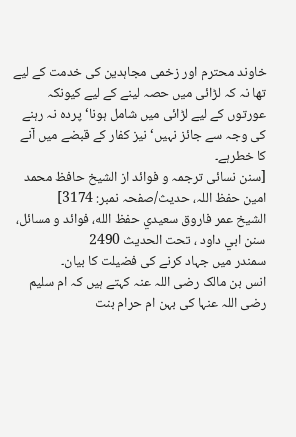خاوند محترم اور زخمی مجاہدین کی خدمت کے لیے تھا نہ کہ لڑائی میں حصہ لینے کے لیے کیونکہ عورتوں کے لیے لڑائی میں شامل ہونا‘ پردہ نہ رہنے کی وجہ سے جائز نہیں‘ نیز کفار کے قبضے میں آنے کا خطرہے۔
[سنن نسائی ترجمہ و فوائد از الشیخ حافظ محمد امین حفظ اللہ، حدیث/صفحہ نمبر: 3174]
الشيخ عمر فاروق سعيدي حفظ الله، فوائد و مسائل، سنن ابي داود ، تحت الحديث 2490
سمندر میں جہاد کرنے کی فضیلت کا بیان۔
انس بن مالک رضی اللہ عنہ کہتے ہیں کہ ام سلیم رضی اللہ عنہا کی بہن ام حرام بنت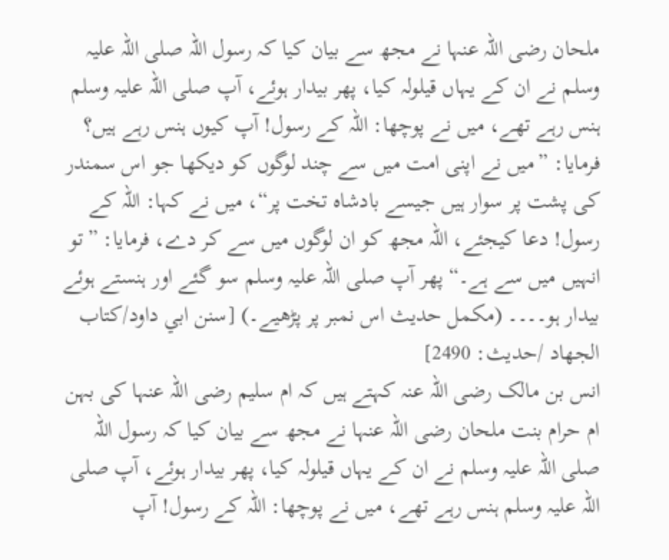ملحان رضی اللہ عنہا نے مجھ سے بیان کیا کہ رسول اللہ صلی اللہ علیہ وسلم نے ان کے یہاں قیلولہ کیا، پھر بیدار ہوئے، آپ صلی اللہ علیہ وسلم ہنس رہے تھے، میں نے پوچھا: اللہ کے رسول! آپ کیوں ہنس رہے ہیں؟ فرمایا: ”میں نے اپنی امت میں سے چند لوگوں کو دیکھا جو اس سمندر کی پشت پر سوار ہیں جیسے بادشاہ تخت پر“، میں نے کہا: اللہ کے رسول! دعا کیجئے، اللہ مجھ کو ان لوگوں میں سے کر دے، فرمایا: ”تو انہیں میں سے ہے۔“ پھر آپ صلی اللہ علیہ وسلم سو گئے اور ہنستے ہوئے بیدار ہو۔۔۔۔ (مکمل حدیث اس نمبر پر پڑھیے۔) [سنن ابي داود/كتاب الجهاد /حدیث: 2490]
انس بن مالک رضی اللہ عنہ کہتے ہیں کہ ام سلیم رضی اللہ عنہا کی بہن ام حرام بنت ملحان رضی اللہ عنہا نے مجھ سے بیان کیا کہ رسول اللہ صلی اللہ علیہ وسلم نے ان کے یہاں قیلولہ کیا، پھر بیدار ہوئے، آپ صلی اللہ علیہ وسلم ہنس رہے تھے، میں نے پوچھا: اللہ کے رسول! آپ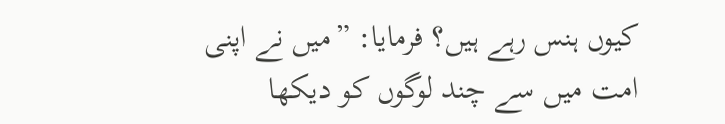کیوں ہنس رہے ہیں؟ فرمایا: ”میں نے اپنی امت میں سے چند لوگوں کو دیکھا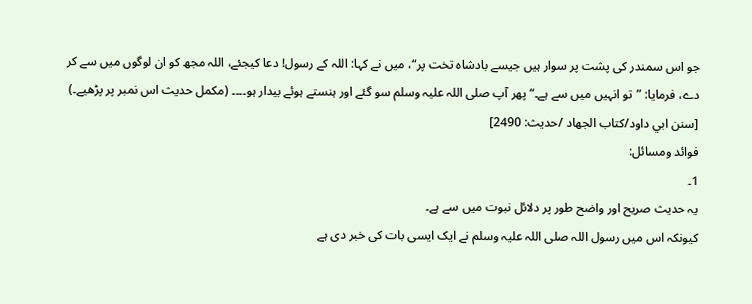جو اس سمندر کی پشت پر سوار ہیں جیسے بادشاہ تخت پر“، میں نے کہا: اللہ کے رسول! دعا کیجئے، اللہ مجھ کو ان لوگوں میں سے کر دے، فرمایا: ”تو انہیں میں سے ہے۔“ پھر آپ صلی اللہ علیہ وسلم سو گئے اور ہنستے ہوئے بیدار ہو۔۔۔۔ (مکمل حدیث اس نمبر پر پڑھیے۔) [سنن ابي داود/كتاب الجهاد /حدیث: 2490]
فوائد ومسائل:
1۔
یہ حدیث صریح اور واضح طور پر دلائل نبوت میں سے ہے۔
کیونکہ اس میں رسول اللہ صلی اللہ علیہ وسلم نے ایک ایسی بات کی خبر دی ہے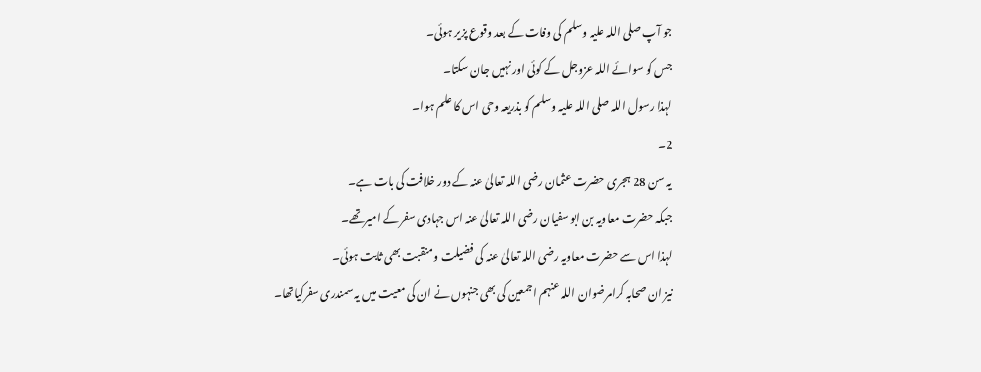جو آپ صلی اللہ علیہ وسلم کی وفات کے بعد وقوع پزیر ہوئی۔
جس کو سوائے اللہ عزوجل کے کوئی اور نہیں جان سکتا۔
لہذا رسول اللہ صلی اللہ علیہ وسلم کو بذریعہ وحی اس کا علم ہوا۔
2۔
یہ سن 28 ہجری حضرت عثمان رضی اللہ تعالیٰ عنہ کے دور خلافت کی بات ہے۔
جبکہ حضرت معاویہ بن ابو سفیان رضی اللہ تعالیٰ عنہ اس جہادی سفر کے امیرتھے۔
لہذا اس سے حضرت معاویہ رضی اللہ تعالیٰ عنہ کی فضیلت ومنقبت بھی ثابت ہوئی۔
نیز ان صحابہ کرامرضوان اللہ عنہم اجمعین کی بھی جنہوں نے ان کی معیت میں یہ سمندری سفرکیاتھا۔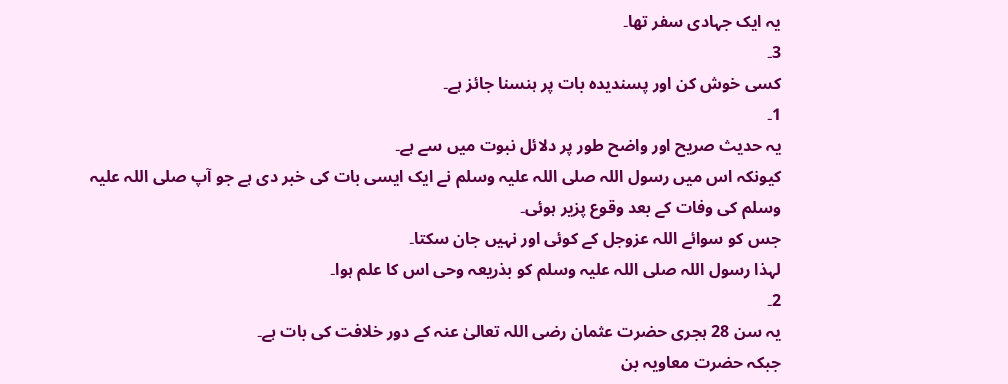یہ ایک جہادی سفر تھا۔
3۔
کسی خوش کن اور پسندیدہ بات پر ہنسنا جائز ہے۔
1۔
یہ حدیث صریح اور واضح طور پر دلائل نبوت میں سے ہے۔
کیونکہ اس میں رسول اللہ صلی اللہ علیہ وسلم نے ایک ایسی بات کی خبر دی ہے جو آپ صلی اللہ علیہ وسلم کی وفات کے بعد وقوع پزیر ہوئی۔
جس کو سوائے اللہ عزوجل کے کوئی اور نہیں جان سکتا۔
لہذا رسول اللہ صلی اللہ علیہ وسلم کو بذریعہ وحی اس کا علم ہوا۔
2۔
یہ سن 28 ہجری حضرت عثمان رضی اللہ تعالیٰ عنہ کے دور خلافت کی بات ہے۔
جبکہ حضرت معاویہ بن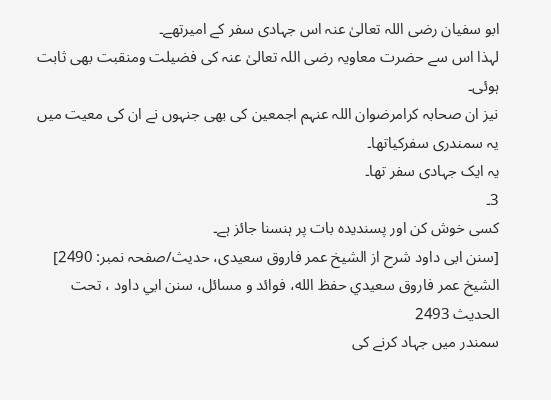ابو سفیان رضی اللہ تعالیٰ عنہ اس جہادی سفر کے امیرتھے۔
لہذا اس سے حضرت معاویہ رضی اللہ تعالیٰ عنہ کی فضیلت ومنقبت بھی ثابت ہوئی۔
نیز ان صحابہ کرامرضوان اللہ عنہم اجمعین کی بھی جنہوں نے ان کی معیت میں یہ سمندری سفرکیاتھا۔
یہ ایک جہادی سفر تھا۔
3۔
کسی خوش کن اور پسندیدہ بات پر ہنسنا جائز ہے۔
[سنن ابی داود شرح از الشیخ عمر فاروق سعیدی، حدیث/صفحہ نمبر: 2490]
الشيخ عمر فاروق سعيدي حفظ الله، فوائد و مسائل، سنن ابي داود ، تحت الحديث 2493
سمندر میں جہاد کرنے کی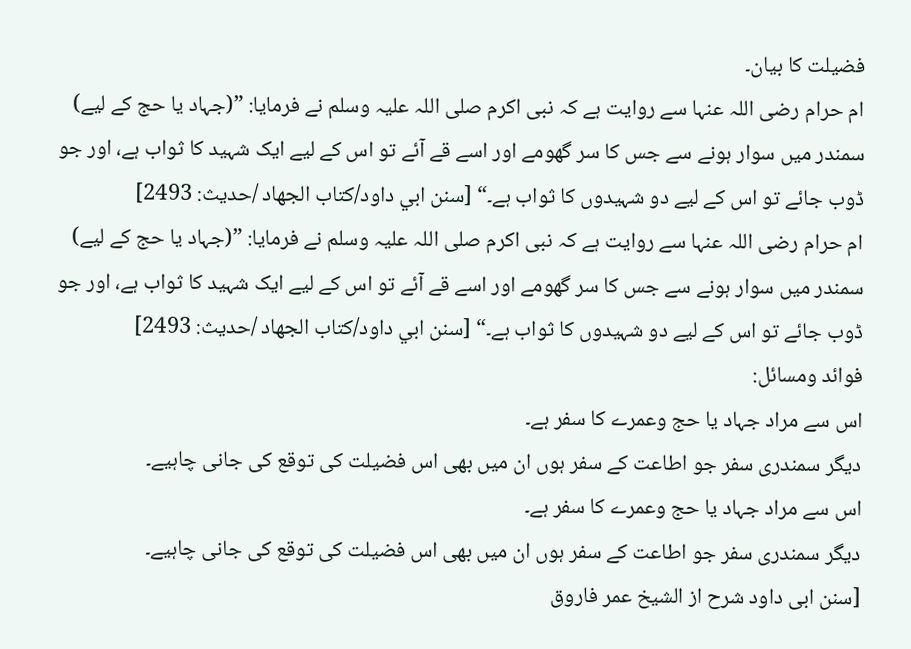فضیلت کا بیان۔
ام حرام رضی اللہ عنہا سے روایت ہے کہ نبی اکرم صلی اللہ علیہ وسلم نے فرمایا: ”(جہاد یا حج کے لیے) سمندر میں سوار ہونے سے جس کا سر گھومے اور اسے قے آئے تو اس کے لیے ایک شہید کا ثواب ہے، اور جو ڈوب جائے تو اس کے لیے دو شہیدوں کا ثواب ہے۔“ [سنن ابي داود/كتاب الجهاد /حدیث: 2493]
ام حرام رضی اللہ عنہا سے روایت ہے کہ نبی اکرم صلی اللہ علیہ وسلم نے فرمایا: ”(جہاد یا حج کے لیے) سمندر میں سوار ہونے سے جس کا سر گھومے اور اسے قے آئے تو اس کے لیے ایک شہید کا ثواب ہے، اور جو ڈوب جائے تو اس کے لیے دو شہیدوں کا ثواب ہے۔“ [سنن ابي داود/كتاب الجهاد /حدیث: 2493]
فوائد ومسائل:
اس سے مراد جہاد یا حج وعمرے کا سفر ہے۔
دیگر سمندری سفر جو اطاعت کے سفر ہوں ان میں بھی اس فضیلت کی توقع کی جانی چاہیے۔
اس سے مراد جہاد یا حج وعمرے کا سفر ہے۔
دیگر سمندری سفر جو اطاعت کے سفر ہوں ان میں بھی اس فضیلت کی توقع کی جانی چاہیے۔
[سنن ابی داود شرح از الشیخ عمر فاروق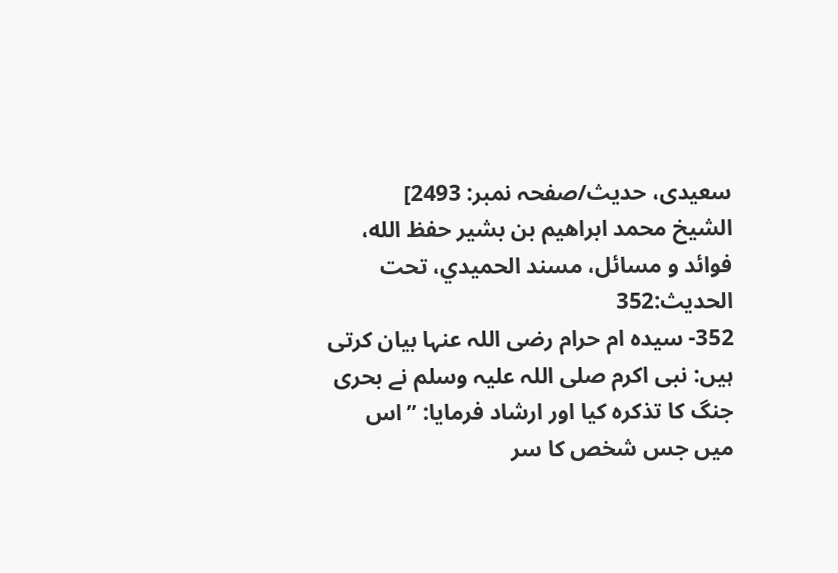سعیدی، حدیث/صفحہ نمبر: 2493]
الشيخ محمد ابراهيم بن بشير حفظ الله، فوائد و مسائل، مسند الحميدي، تحت الحديث:352
352- سیدہ ام حرام رضی اللہ عنہا بیان کرتی ہیں: نبی اکرم صلی اللہ علیہ وسلم نے بحری جنگ کا تذکرہ کیا اور ارشاد فرمایا: ”اس میں جس شخص کا سر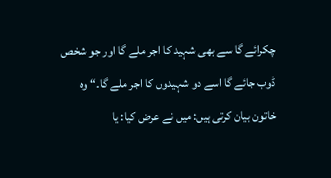چکرائے گا سے بھی شہید کا اجر ملے گا اور جو شخص ڈوب جائے گا اسے دو شہیدوں کا اجر ملے گا۔“ وہ خاتون بیان کرتی ہیں: میں نے عرض کیا: یا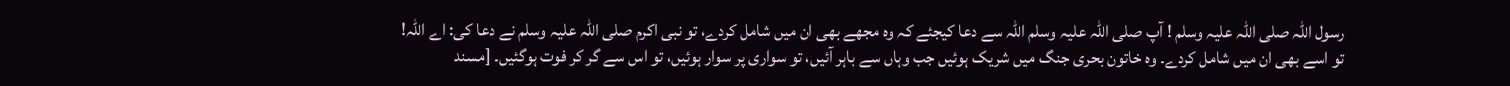رسول اللہ صلی اللہ علیہ وسلم ! آپ صلی اللہ علیہ وسلم اللہ سے دعا کیجئے کہ وہ مجھے بھی ان میں شامل کردے، تو نبی اکرم صلی اللہ علیہ وسلم نے دعا کی: اے اللہ! تو اسے بھی ان میں شامل کردے۔ وہ خاتون بحری جنگ میں شریک ہوئیں جب وہاں سے باہر آئیں، تو سواری پر سوار ہوئیں، تو اس سے گر کر فوت ہوگئیں۔ [مسند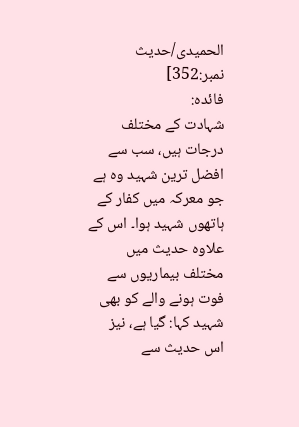الحمیدی/حدیث نمبر:352]
فائدہ:
شہادت کے مختلف درجات ہیں، سب سے افضل ترین شہید وہ ہے جو معرکہ میں کفار کے ہاتھوں شہید ہوا۔ اس کے علاوہ حدیث میں مختلف بیماریوں سے فوت ہونے والے کو بھی شہید کہا: گیا ہے، نیز اس حدیث سے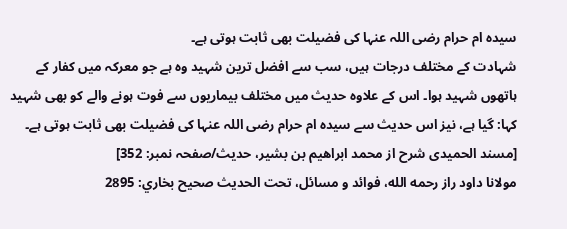سیدہ ام حرام رضی اللہ عنہا کی فضیلت بھی ثابت ہوتی ہے۔
شہادت کے مختلف درجات ہیں، سب سے افضل ترین شہید وہ ہے جو معرکہ میں کفار کے ہاتھوں شہید ہوا۔ اس کے علاوہ حدیث میں مختلف بیماریوں سے فوت ہونے والے کو بھی شہید کہا: گیا ہے، نیز اس حدیث سے سیدہ ام حرام رضی اللہ عنہا کی فضیلت بھی ثابت ہوتی ہے۔
[مسند الحمیدی شرح از محمد ابراهيم بن بشير، حدیث/صفحہ نمبر: 352]
مولانا داود راز رحمه الله، فوائد و مسائل، تحت الحديث صحيح بخاري: 2895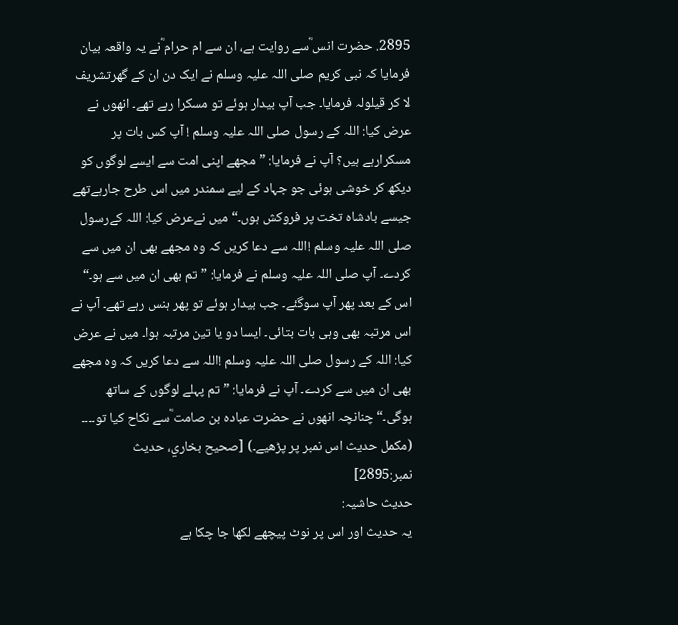2895. حضرت انس ؓسے روایت ہے، ان سے ام حرام ؓنے یہ واقعہ بیان فرمایا کہ نبی کریم صلی اللہ علیہ وسلم نے ایک دن ان کے گھرتشریف لا کر قیلولہ فرمایا۔ جب آپ بیدار ہوئے تو مسکرا رہے تھے۔ انھوں نے عرض کیا: اللہ کے رسول صلی اللہ علیہ وسلم ! آپ کس بات پر مسکرارہے ہیں؟ آپ نے فرمایا: ”مجھے اپنی امت سے ایسے لوگوں کو دیکھ کر خوشی ہوئی جو جہاد کے لیے سمندر میں اس طرح جارہےتھے جیسے بادشاہ تخت پر فروکش ہوں۔“ میں نےعرض کیا: اللہ کےرسول صلی اللہ علیہ وسلم !اللہ سے دعا کریں کہ وہ مجھے بھی ان میں سے کردے۔ آپ صلی اللہ علیہ وسلم نے فرمایا: ”تم بھی ان میں سے ہو۔“ اس کے بعد پھر آپ سوگئے۔ جب بیدار ہوئے تو پھر ہنس رہے تھے۔ آپ نے اس مرتبہ بھی وہی بات بتائی۔ ایسا دو یا تین مرتبہ ہوا۔ میں نے عرض کیا: اللہ کے رسول صلی اللہ علیہ وسلم !اللہ سے دعا کریں کہ وہ مجھے بھی ان میں سے کردے۔ آپ نے فرمایا: ”تم پہلے لوگوں کے ساتھ ہوگی۔“ چنانچہ انھوں نے حضرت عبادہ بن صامت ؓسے نکاح کیا تو۔۔۔۔ (مکمل حدیث اس نمبر پر پڑھیے۔) [صحيح بخاري، حديث نمبر:2895]
حدیث حاشیہ:
یہ حدیث اور اس پر نوٹ پیچھے لکھا جا چکا ہے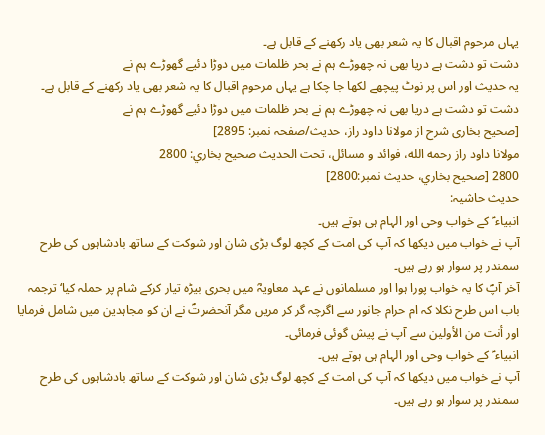یہاں مرحوم اقبال کا یہ شعر بھی یاد رکھنے کے قابل ہے۔
دشت تو دشت ہے دریا بھی نہ چھوڑے ہم نے بحر ظلمات میں دوڑا دئیے گھوڑے ہم نے
یہ حدیث اور اس پر نوٹ پیچھے لکھا جا چکا ہے یہاں مرحوم اقبال کا یہ شعر بھی یاد رکھنے کے قابل ہے۔
دشت تو دشت ہے دریا بھی نہ چھوڑے ہم نے بحر ظلمات میں دوڑا دئیے گھوڑے ہم نے
[صحیح بخاری شرح از مولانا داود راز، حدیث/صفحہ نمبر: 2895]
مولانا داود راز رحمه الله، فوائد و مسائل، تحت الحديث صحيح بخاري: 2800
2800 [صحيح بخاري، حديث نمبر:2800]
حدیث حاشیہ:
انبیاء ؑ کے خواب وحی اور الہام ہی ہوتے ہیں۔
آپ نے خواب میں دیکھا کہ آپ کی امت کے کچھ لوگ بڑی شان اور شوکت کے ساتھ بادشاہوں کی طرح سمندر پر سوار ہو رہے ہیں۔
آخر آپؐ کا یہ خواب پورا ہوا اور مسلمانوں نے عہد معاویہؓ میں بحری بیڑہ تیار کرکے شام پر حملہ کیا‘ ترجمہ باب اس طرح نکلا کہ ام حرام جانور سے اگرچہ گر کر مریں مگر آنحضرتؐ نے ان کو مجاہدین میں شامل فرمایا اور أنت من الأولین سے آپ نے پیش گوئی فرمائی۔
انبیاء ؑ کے خواب وحی اور الہام ہی ہوتے ہیں۔
آپ نے خواب میں دیکھا کہ آپ کی امت کے کچھ لوگ بڑی شان اور شوکت کے ساتھ بادشاہوں کی طرح سمندر پر سوار ہو رہے ہیں۔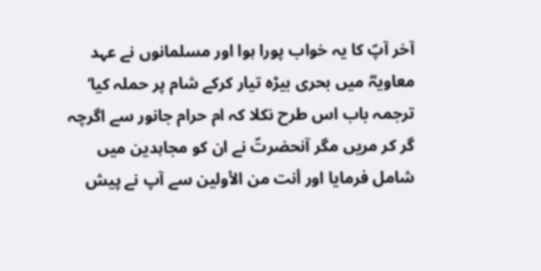آخر آپؐ کا یہ خواب پورا ہوا اور مسلمانوں نے عہد معاویہؓ میں بحری بیڑہ تیار کرکے شام پر حملہ کیا‘ ترجمہ باب اس طرح نکلا کہ ام حرام جانور سے اگرچہ گر کر مریں مگر آنحضرتؐ نے ان کو مجاہدین میں شامل فرمایا اور أنت من الأولین سے آپ نے پیش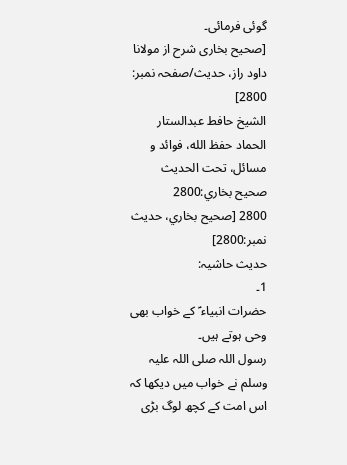گوئی فرمائی۔
[صحیح بخاری شرح از مولانا داود راز، حدیث/صفحہ نمبر: 2800]
الشيخ حافط عبدالستار الحماد حفظ الله، فوائد و مسائل، تحت الحديث صحيح بخاري:2800
2800 [صحيح بخاري، حديث نمبر:2800]
حدیث حاشیہ:
1۔
حضرات انبیاء ؑ کے خواب بھی وحی ہوتے ہیں۔
رسول اللہ صلی اللہ علیہ وسلم نے خواب میں دیکھا کہ اس امت کے کچھ لوگ بڑی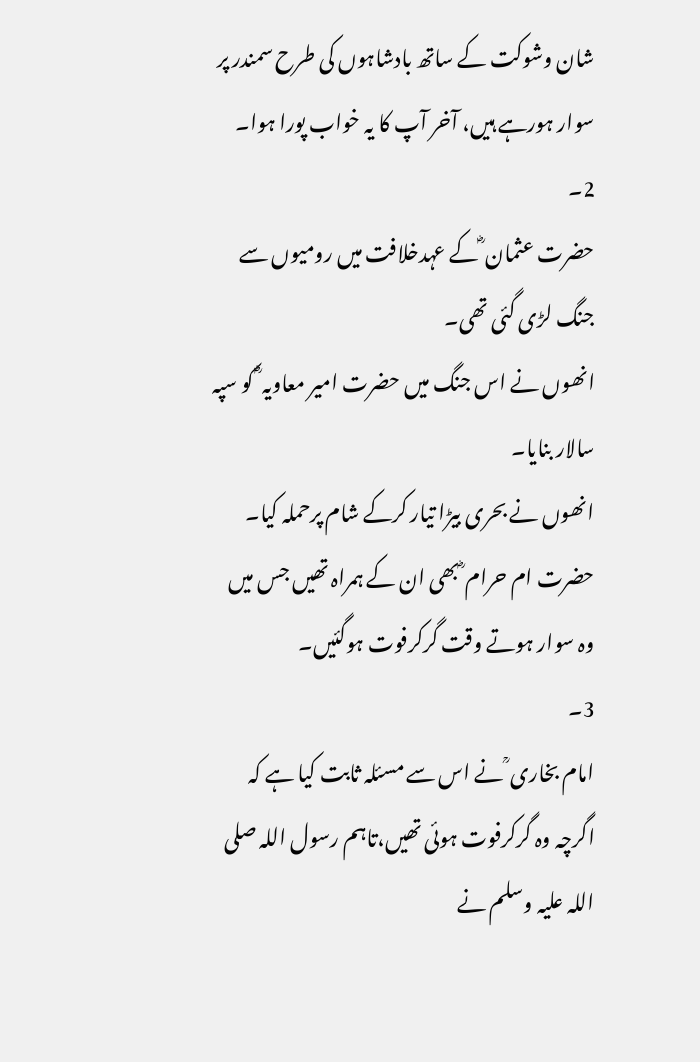شان وشوکت کے ساتھ بادشاہوں کی طرح سمندر پر سوار ہورہے ہیں، آخر آپ کا یہ خواب پورا ہوا۔
2۔
حضرت عثمان ؓ کے عہدخلافت میں رومیوں سے جنگ لڑی گئی تھی۔
انھوں نے اس جنگ میں حضرت امیر معاویہ ؓ کو سپہ سالار بنایا۔
انھوں نے بحری بیڑا تیار کرکے شام پرحملہ کیا۔
حضرت ام حرام ؓ بھی ان کے ہمراہ تھیں جس میں وہ سوار ہوتے وقت گرکرفوت ہوگئیں۔
3۔
امام بخاری ؒ نے اس سے مسئلہ ثابت کیا ہے کہ اگرچہ وہ گرکرفوت ہوئی تھیں،تاہم رسول اللہ صلی اللہ علیہ وسلم نے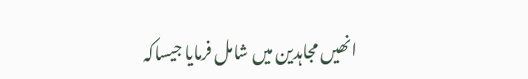انھیں مجاہدین میں شامل فرمایا جیساکہ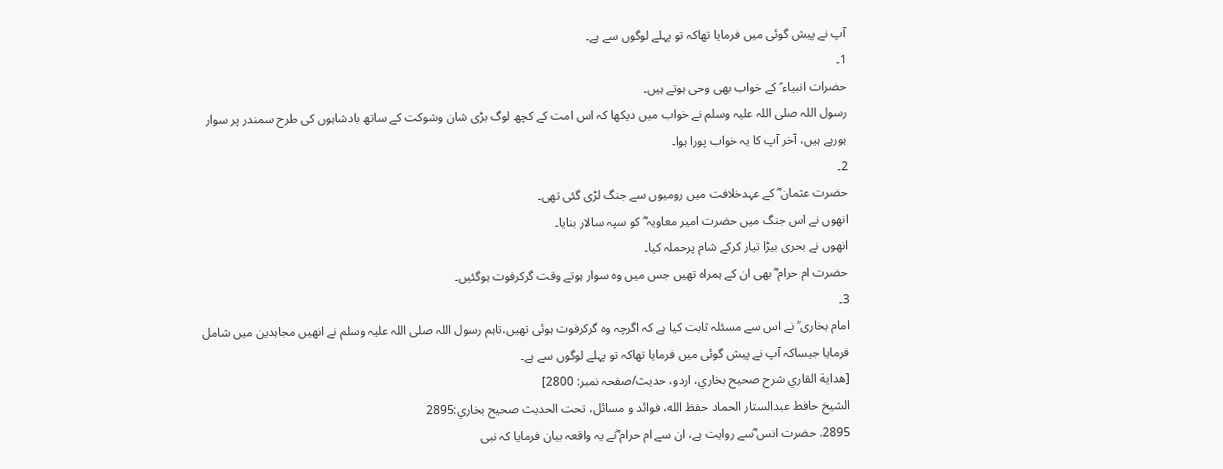آپ نے پیش گوئی میں فرمایا تھاکہ تو پہلے لوگوں سے ہے۔
1۔
حضرات انبیاء ؑ کے خواب بھی وحی ہوتے ہیں۔
رسول اللہ صلی اللہ علیہ وسلم نے خواب میں دیکھا کہ اس امت کے کچھ لوگ بڑی شان وشوکت کے ساتھ بادشاہوں کی طرح سمندر پر سوار ہورہے ہیں، آخر آپ کا یہ خواب پورا ہوا۔
2۔
حضرت عثمان ؓ کے عہدخلافت میں رومیوں سے جنگ لڑی گئی تھی۔
انھوں نے اس جنگ میں حضرت امیر معاویہ ؓ کو سپہ سالار بنایا۔
انھوں نے بحری بیڑا تیار کرکے شام پرحملہ کیا۔
حضرت ام حرام ؓ بھی ان کے ہمراہ تھیں جس میں وہ سوار ہوتے وقت گرکرفوت ہوگئیں۔
3۔
امام بخاری ؒ نے اس سے مسئلہ ثابت کیا ہے کہ اگرچہ وہ گرکرفوت ہوئی تھیں،تاہم رسول اللہ صلی اللہ علیہ وسلم نے انھیں مجاہدین میں شامل فرمایا جیساکہ آپ نے پیش گوئی میں فرمایا تھاکہ تو پہلے لوگوں سے ہے۔
[هداية القاري شرح صحيح بخاري، اردو، حدیث/صفحہ نمبر: 2800]
الشيخ حافط عبدالستار الحماد حفظ الله، فوائد و مسائل، تحت الحديث صحيح بخاري:2895
2895. حضرت انس ؓسے روایت ہے، ان سے ام حرام ؓنے یہ واقعہ بیان فرمایا کہ نبی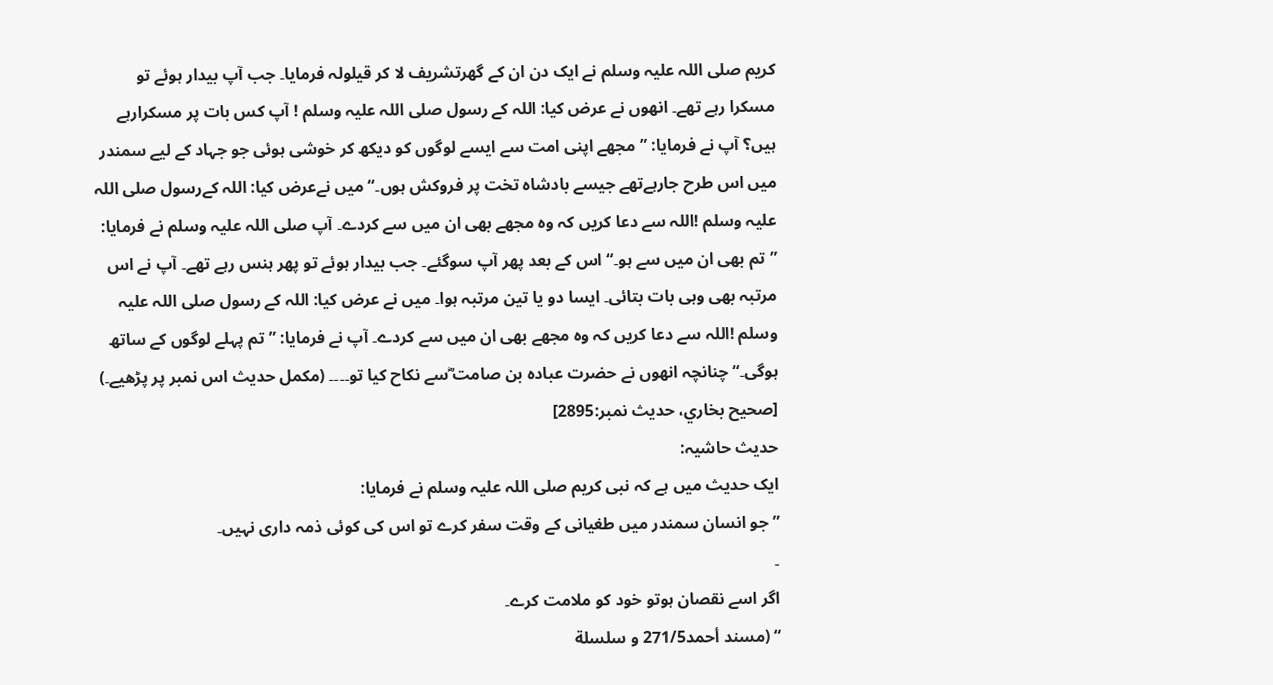کریم صلی اللہ علیہ وسلم نے ایک دن ان کے گھرتشریف لا کر قیلولہ فرمایا۔ جب آپ بیدار ہوئے تو مسکرا رہے تھے۔ انھوں نے عرض کیا: اللہ کے رسول صلی اللہ علیہ وسلم ! آپ کس بات پر مسکرارہے ہیں؟ آپ نے فرمایا: ”مجھے اپنی امت سے ایسے لوگوں کو دیکھ کر خوشی ہوئی جو جہاد کے لیے سمندر میں اس طرح جارہےتھے جیسے بادشاہ تخت پر فروکش ہوں۔“ میں نےعرض کیا: اللہ کےرسول صلی اللہ علیہ وسلم !اللہ سے دعا کریں کہ وہ مجھے بھی ان میں سے کردے۔ آپ صلی اللہ علیہ وسلم نے فرمایا: ”تم بھی ان میں سے ہو۔“ اس کے بعد پھر آپ سوگئے۔ جب بیدار ہوئے تو پھر ہنس رہے تھے۔ آپ نے اس مرتبہ بھی وہی بات بتائی۔ ایسا دو یا تین مرتبہ ہوا۔ میں نے عرض کیا: اللہ کے رسول صلی اللہ علیہ وسلم !اللہ سے دعا کریں کہ وہ مجھے بھی ان میں سے کردے۔ آپ نے فرمایا: ”تم پہلے لوگوں کے ساتھ ہوگی۔“ چنانچہ انھوں نے حضرت عبادہ بن صامت ؓسے نکاح کیا تو۔۔۔۔ (مکمل حدیث اس نمبر پر پڑھیے۔) [صحيح بخاري، حديث نمبر:2895]
حدیث حاشیہ:
ایک حدیث میں ہے کہ نبی کریم صلی اللہ علیہ وسلم نے فرمایا:
”جو انسان سمندر میں طغیانی کے وقت سفر کرے تو اس کی کوئی ذمہ داری نہیں۔
۔
اگر اسے نقصان ہوتو خود کو ملامت کرے۔
“ (مسند أحمد271/5 و سلسلة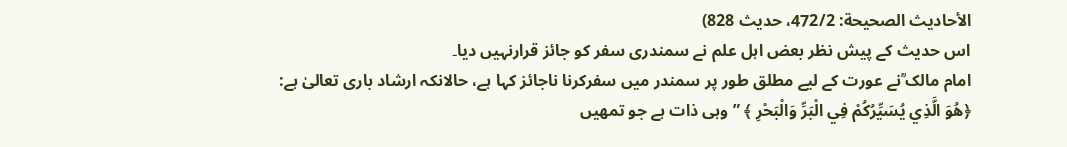الأحادیث الصحیحة: 472/2، حدیث 828)
اس حدیث کے پیش نظر بعض اہل علم نے سمندری سفر کو جائز قرارنہیں دیا۔
امام مالک ؒنے عورت کے لیے مطلق طور پر سمندر میں سفرکرنا ناجائز کہا ہے، حالانکہ ارشاد باری تعالیٰ ہے:
﴿هُوَ الَّذِي يُسَيِّرُكُمْ فِي الْبَرِّ وَالْبَحْرِ ﴾ ”وہی ذات ہے جو تمھیں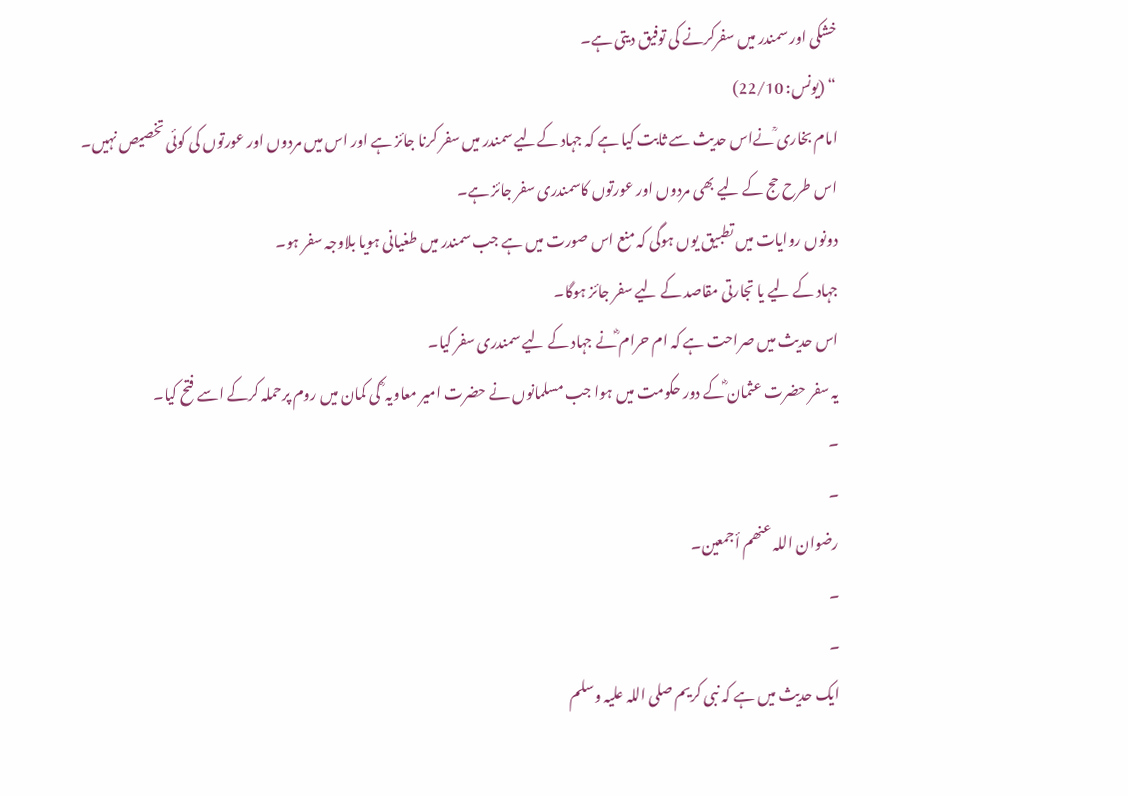خشکی اور سمندر میں سفرکرنے کی توفیق دیتی ہے۔
“ (یونس: 22/10)
امام بخاری ؒنےاس حدیث سے ثابت کیا ہے کہ جہاد کےلیے سمندر میں سفر کرنا جائز ہے اور اس میں مردوں اور عورتوں کی کوئی تخصیص نہیں۔
اس طرح حج کے لیے بھی مردوں اور عورتوں کاسمندری سفر جائز ہے۔
دونوں روایات میں تطبیق یوں ہوگی کہ منع اس صورت میں ہے جب سمندر میں طغیانی ہویا بلاوجہ سفر ہو۔
جہاد کے لیے یا تجارتی مقاصد کے لیے سفر جائز ہوگا۔
اس حدیث میں صراحت ہے کہ ام حرام ؓنے جہاد کے لیے سمندری سفر کیا۔
یہ سفر حضرت عثمان ؓکے دور حکومت میں ہوا جب مسلمانوں نے حضرت امیر معاویہ ؓ کی کمان میں روم پرحملہ کرکے اسے فتح کیا۔
۔
۔
رضوان اللہ عنھم أجمعین۔
۔
۔
ایک حدیث میں ہے کہ نبی کریم صلی اللہ علیہ وسلم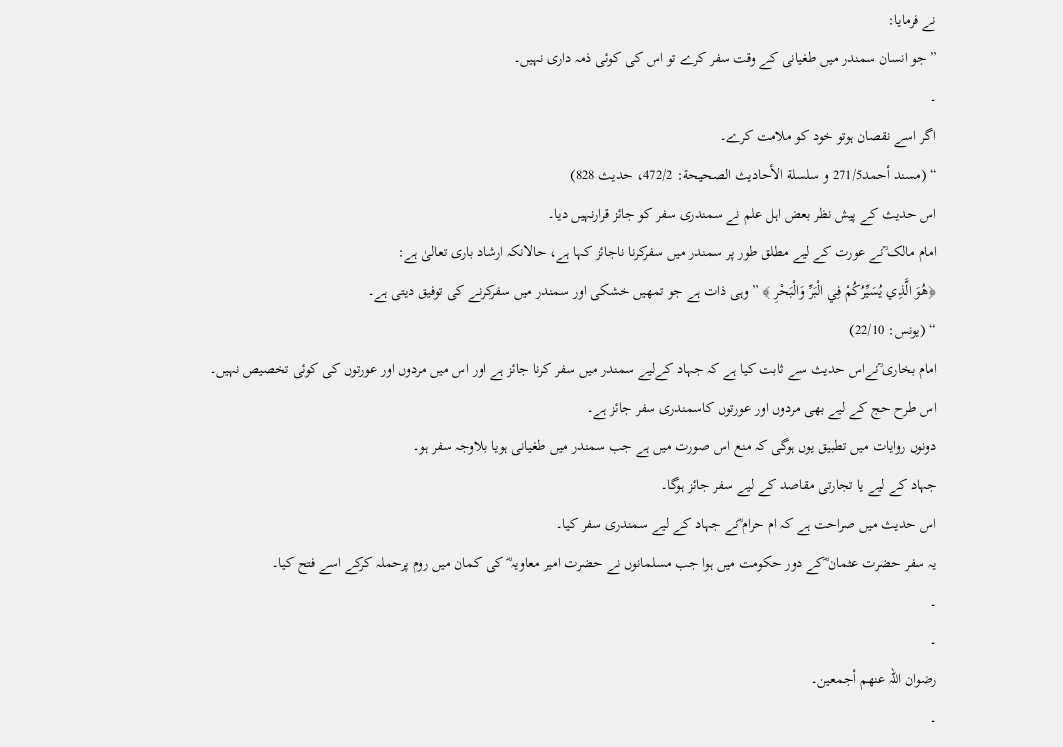نے فرمایا:
”جو انسان سمندر میں طغیانی کے وقت سفر کرے تو اس کی کوئی ذمہ داری نہیں۔
۔
اگر اسے نقصان ہوتو خود کو ملامت کرے۔
“ (مسند أحمد271/5 و سلسلة الأحادیث الصحیحة: 472/2، حدیث 828)
اس حدیث کے پیش نظر بعض اہل علم نے سمندری سفر کو جائز قرارنہیں دیا۔
امام مالک ؒنے عورت کے لیے مطلق طور پر سمندر میں سفرکرنا ناجائز کہا ہے، حالانکہ ارشاد باری تعالیٰ ہے:
﴿هُوَ الَّذِي يُسَيِّرُكُمْ فِي الْبَرِّ وَالْبَحْرِ ﴾ ”وہی ذات ہے جو تمھیں خشکی اور سمندر میں سفرکرنے کی توفیق دیتی ہے۔
“ (یونس: 22/10)
امام بخاری ؒنےاس حدیث سے ثابت کیا ہے کہ جہاد کےلیے سمندر میں سفر کرنا جائز ہے اور اس میں مردوں اور عورتوں کی کوئی تخصیص نہیں۔
اس طرح حج کے لیے بھی مردوں اور عورتوں کاسمندری سفر جائز ہے۔
دونوں روایات میں تطبیق یوں ہوگی کہ منع اس صورت میں ہے جب سمندر میں طغیانی ہویا بلاوجہ سفر ہو۔
جہاد کے لیے یا تجارتی مقاصد کے لیے سفر جائز ہوگا۔
اس حدیث میں صراحت ہے کہ ام حرام ؓنے جہاد کے لیے سمندری سفر کیا۔
یہ سفر حضرت عثمان ؓکے دور حکومت میں ہوا جب مسلمانوں نے حضرت امیر معاویہ ؓ کی کمان میں روم پرحملہ کرکے اسے فتح کیا۔
۔
۔
رضوان اللہ عنھم أجمعین۔
۔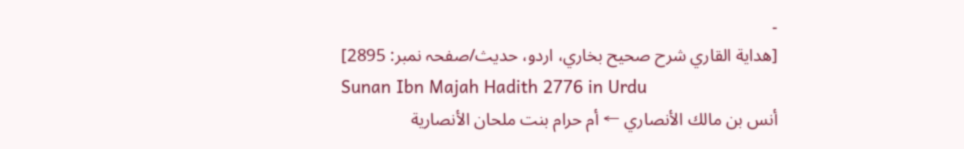۔
[هداية القاري شرح صحيح بخاري، اردو، حدیث/صفحہ نمبر: 2895]
Sunan Ibn Majah Hadith 2776 in Urdu
أنس بن مالك الأنصاري ← أم حرام بنت ملحان الأنصارية